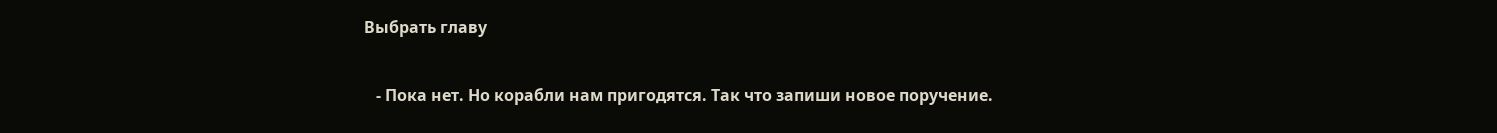Выбрать главу

   - Пока нет. Но корабли нам пригодятся. Так что запиши новое поручение.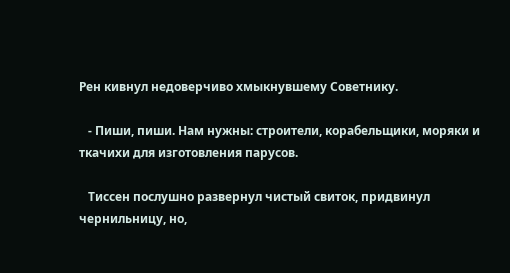Рен кивнул недоверчиво хмыкнувшему Советнику.

   - Пиши, пиши. Нам нужны: строители, корабельщики, моряки и ткачихи для изготовления парусов.

   Тиссен послушно развернул чистый свиток, придвинул чернильницу, но,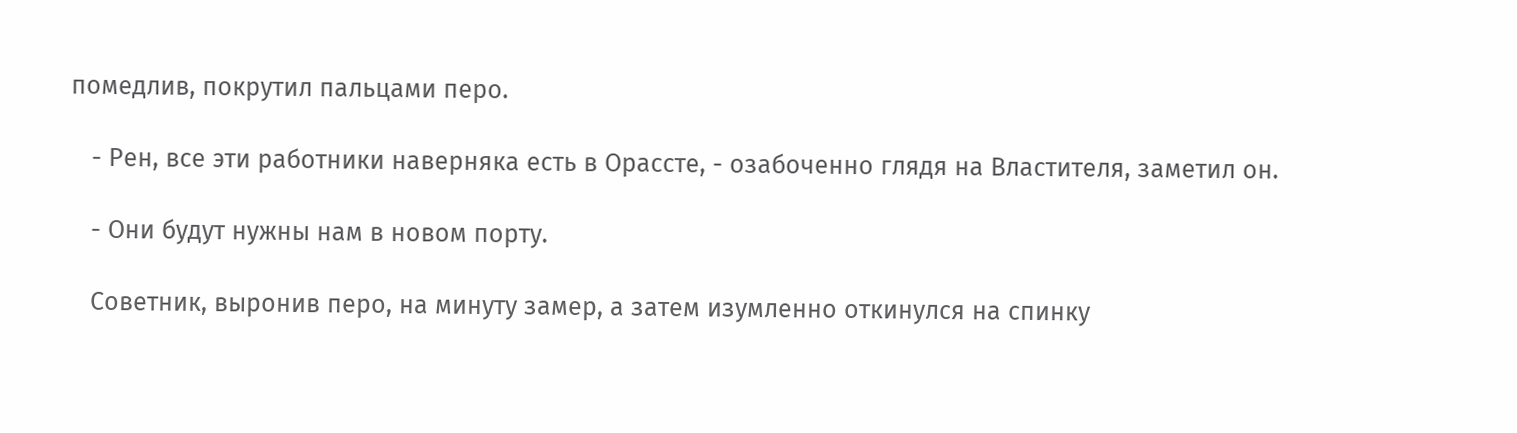помедлив, покрутил пальцами перо.

   - Рен, все эти работники наверняка есть в Орассте, - озабоченно глядя на Властителя, заметил он.

   - Они будут нужны нам в новом порту.

   Советник, выронив перо, на минуту замер, а затем изумленно откинулся на спинку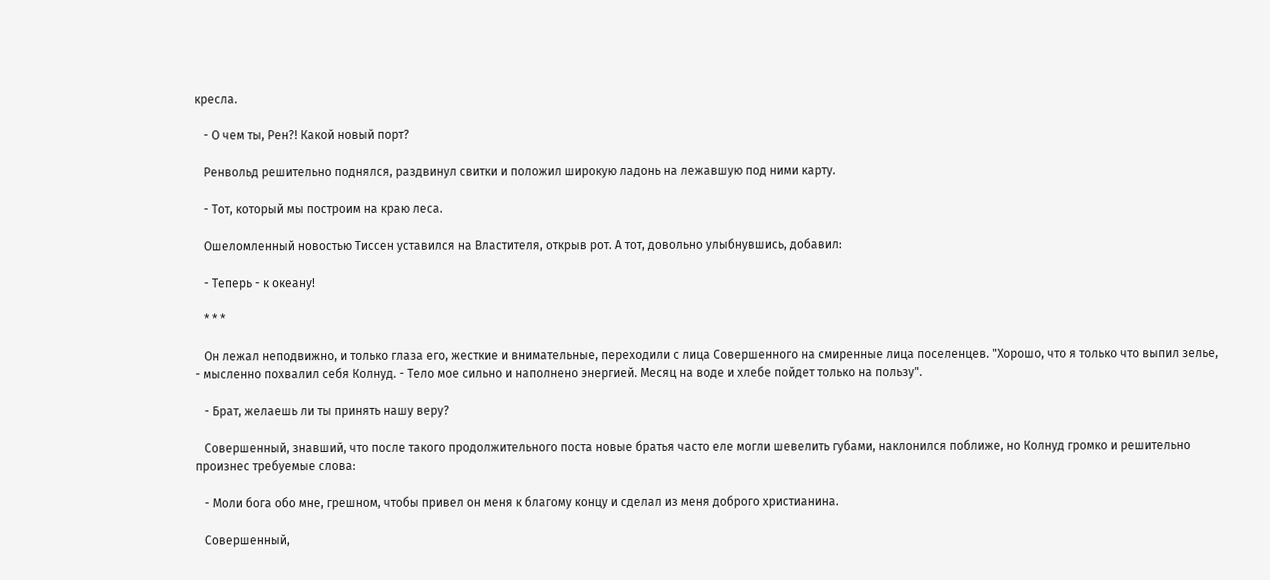кресла.

   - О чем ты, Рен?! Какой новый порт?

   Ренвольд решительно поднялся, раздвинул свитки и положил широкую ладонь на лежавшую под ними карту.

   - Тот, который мы построим на краю леса.

   Ошеломленный новостью Тиссен уставился на Властителя, открыв рот. А тот, довольно улыбнувшись, добавил:

   - Теперь - к океану!

   * * *

   Он лежал неподвижно, и только глаза его, жесткие и внимательные, переходили с лица Совершенного на смиренные лица поселенцев. "Хорошо, что я только что выпил зелье, - мысленно похвалил себя Колнуд. - Тело мое сильно и наполнено энергией. Месяц на воде и хлебе пойдет только на пользу".

   - Брат, желаешь ли ты принять нашу веру?

   Совершенный, знавший, что после такого продолжительного поста новые братья часто еле могли шевелить губами, наклонился поближе, но Колнуд громко и решительно произнес требуемые слова:

   - Моли бога обо мне, грешном, чтобы привел он меня к благому концу и сделал из меня доброго христианина.

   Совершенный,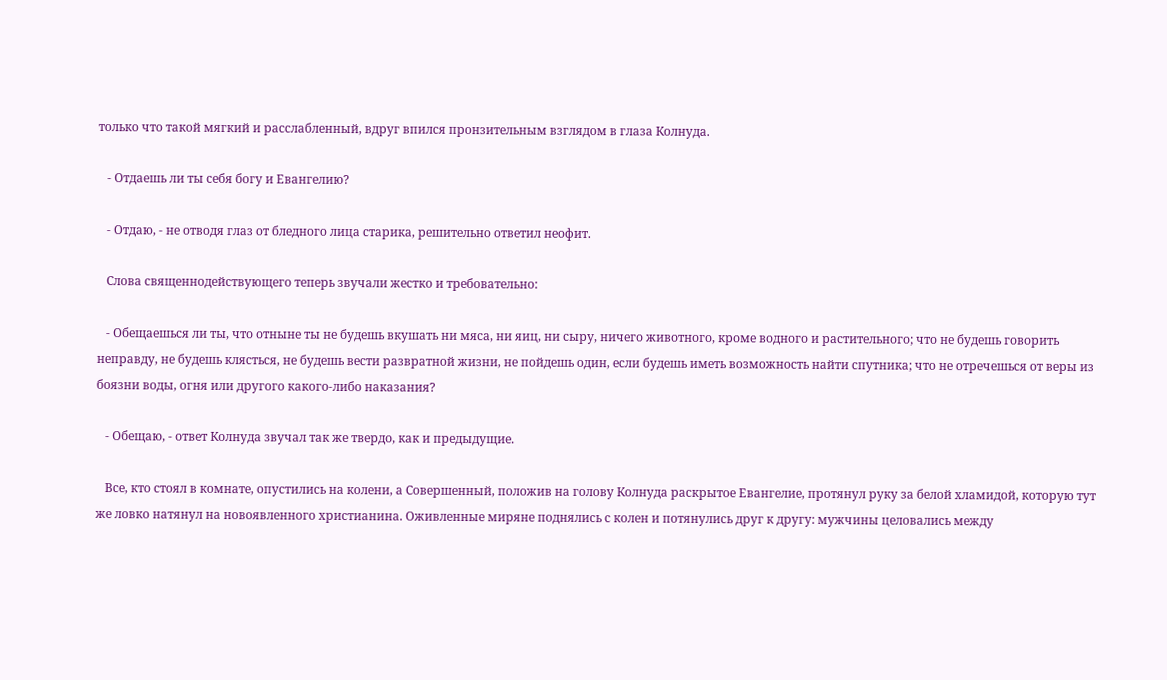только что такой мягкий и расслабленный, вдруг впился пронзительным взглядом в глаза Колнуда.

   - Отдаешь ли ты себя богу и Евангелию?

   - Отдаю, - не отводя глаз от бледного лица старика, решительно ответил неофит.

   Слова священнодействующего теперь звучали жестко и требовательно:

   - Обещаешься ли ты, что отныне ты не будешь вкушать ни мяса, ни яиц, ни сыру, ничего животного, кроме водного и растительного; что не будешь говорить неправду, не будешь клясться, не будешь вести развратной жизни, не пойдешь один, если будешь иметь возможность найти спутника; что не отречешься от веры из боязни воды, огня или другого какого-либо наказания?

   - Обещаю, - ответ Колнуда звучал так же твердо, как и предыдущие.

   Все, кто стоял в комнате, опустились на колени, а Совершенный, положив на голову Колнуда раскрытое Евангелие, протянул руку за белой хламидой, которую тут же ловко натянул на новоявленного христианина. Оживленные миряне поднялись с колен и потянулись друг к другу: мужчины целовались между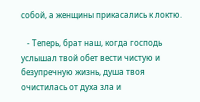собой, а женщины прикасались к локтю.

   - Теперь, брат наш, когда господь услышал твой обет вести чистую и безупречную жизнь, душа твоя очистилась от духа зла и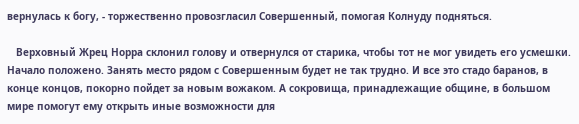вернулась к богу, - торжественно провозгласил Совершенный, помогая Колнуду подняться.

   Верховный Жрец Норра склонил голову и отвернулся от старика, чтобы тот не мог увидеть его усмешки. Начало положено. Занять место рядом с Совершенным будет не так трудно. И все это стадо баранов, в конце концов, покорно пойдет за новым вожаком. А сокровища, принадлежащие общине, в большом мире помогут ему открыть иные возможности для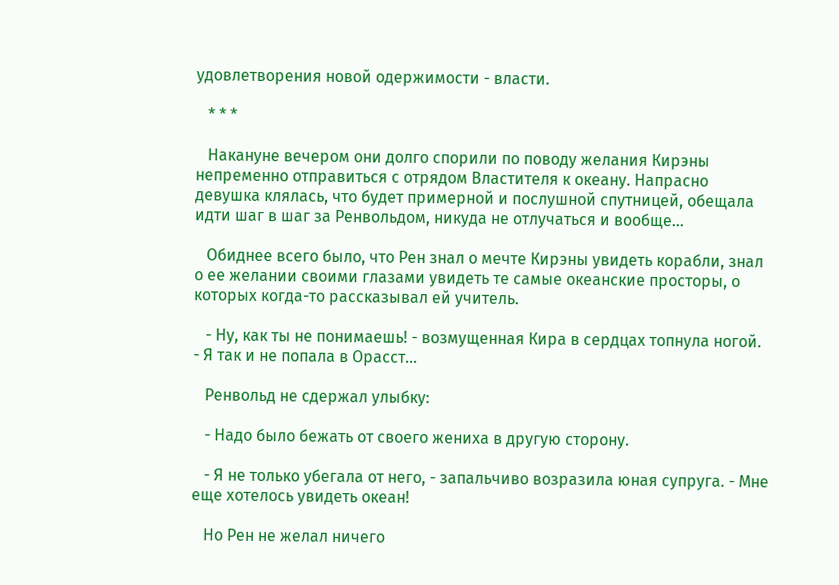удовлетворения новой одержимости - власти.

   * * *

   Накануне вечером они долго спорили по поводу желания Кирэны непременно отправиться с отрядом Властителя к океану. Напрасно девушка клялась, что будет примерной и послушной спутницей, обещала идти шаг в шаг за Ренвольдом, никуда не отлучаться и вообще...

   Обиднее всего было, что Рен знал о мечте Кирэны увидеть корабли, знал о ее желании своими глазами увидеть те самые океанские просторы, о которых когда-то рассказывал ей учитель.

   - Ну, как ты не понимаешь! - возмущенная Кира в сердцах топнула ногой. - Я так и не попала в Орасст...

   Ренвольд не сдержал улыбку:

   - Надо было бежать от своего жениха в другую сторону.

   - Я не только убегала от него, - запальчиво возразила юная супруга. - Мне еще хотелось увидеть океан!

   Но Рен не желал ничего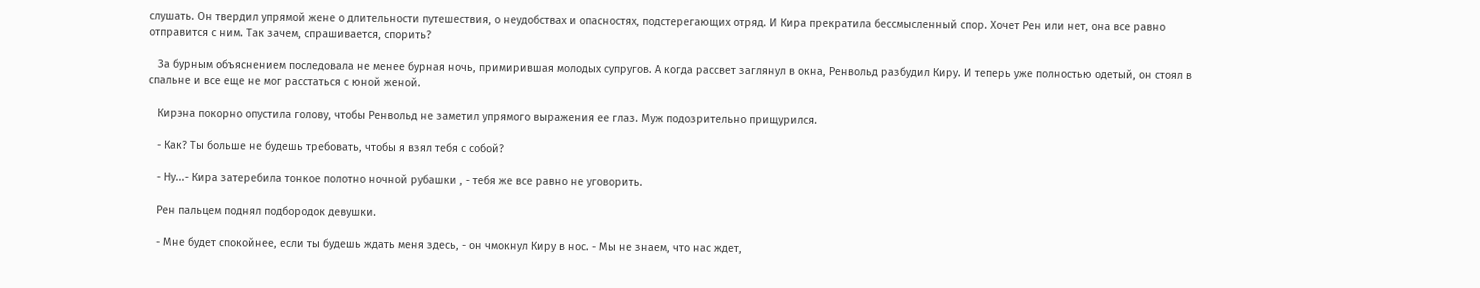слушать. Он твердил упрямой жене о длительности путешествия, о неудобствах и опасностях, подстерегающих отряд. И Кира прекратила бессмысленный спор. Хочет Рен или нет, она все равно отправится с ним. Так зачем, спрашивается, спорить?

   За бурным объяснением последовала не менее бурная ночь, примирившая молодых супругов. А когда рассвет заглянул в окна, Ренвольд разбудил Киру. И теперь уже полностью одетый, он стоял в спальне и все еще не мог расстаться с юной женой.

   Кирэна покорно опустила голову, чтобы Ренвольд не заметил упрямого выражения ее глаз. Муж подозрительно прищурился.

   - Как? Ты больше не будешь требовать, чтобы я взял тебя с собой?

   - Ну...- Кира затеребила тонкое полотно ночной рубашки , - тебя же все равно не уговорить.

   Рен пальцем поднял подбородок девушки.

   - Мне будет спокойнее, если ты будешь ждать меня здесь, - он чмокнул Киру в нос. - Мы не знаем, что нас ждет,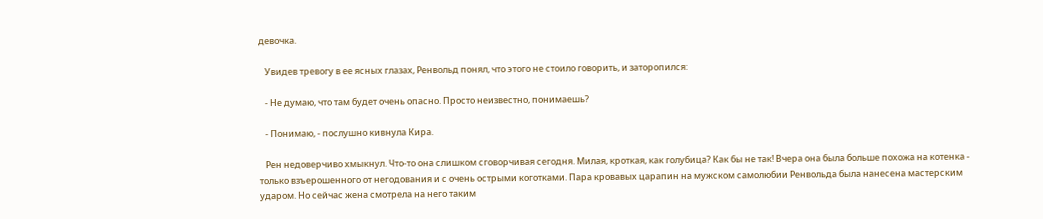девочка.

   Увидев тревогу в ее ясных глазах, Ренвольд понял, что этого не стоило говорить, и заторопился:

   - Не думаю, что там будет очень опасно. Просто неизвестно, понимаешь?

   - Понимаю, - послушно кивнула Кира.

   Рен недоверчиво хмыкнул. Что-то она слишком сговорчивая сегодня. Милая, кроткая, как голубица? Как бы не так! Вчера она была больше похожа на котенка - только взъерошенного от негодования и с очень острыми коготками. Пара кровавых царапин на мужском самолюбии Ренвольда была нанесена мастерским ударом. Но сейчас жена смотрела на него таким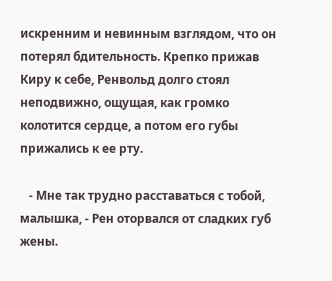искренним и невинным взглядом, что он потерял бдительность. Крепко прижав Киру к себе, Ренвольд долго стоял неподвижно, ощущая, как громко колотится сердце, а потом его губы прижались к ее рту.

   - Мне так трудно расставаться с тобой, малышка, - Рен оторвался от сладких губ жены.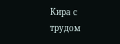Кира с трудом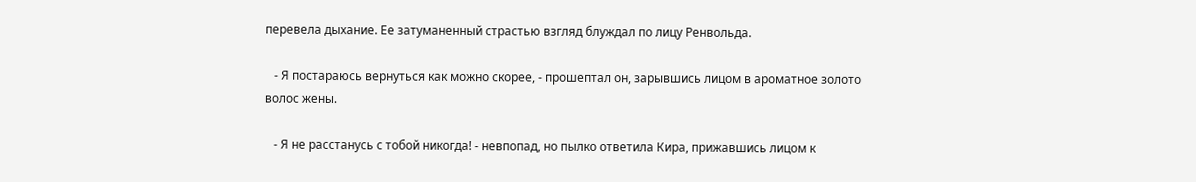перевела дыхание. Ее затуманенный страстью взгляд блуждал по лицу Ренвольда.

   - Я постараюсь вернуться как можно скорее, - прошептал он, зарывшись лицом в ароматное золото волос жены.

   - Я не расстанусь с тобой никогда! - невпопад, но пылко ответила Кира, прижавшись лицом к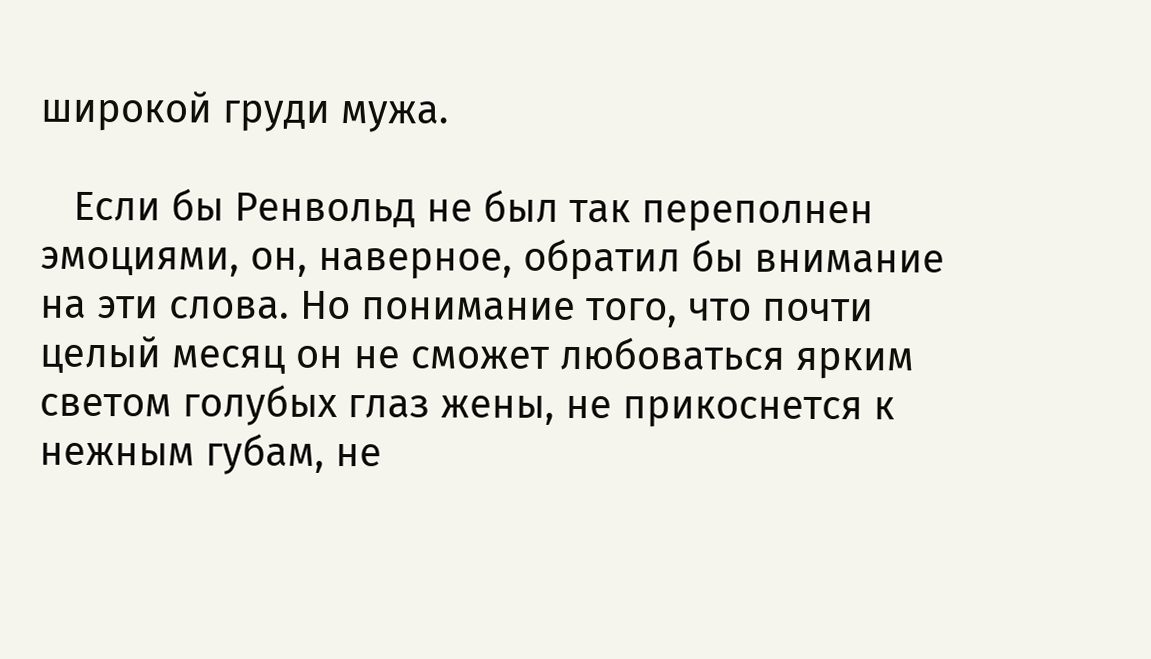широкой груди мужа.

   Если бы Ренвольд не был так переполнен эмоциями, он, наверное, обратил бы внимание на эти слова. Но понимание того, что почти целый месяц он не сможет любоваться ярким светом голубых глаз жены, не прикоснется к нежным губам, не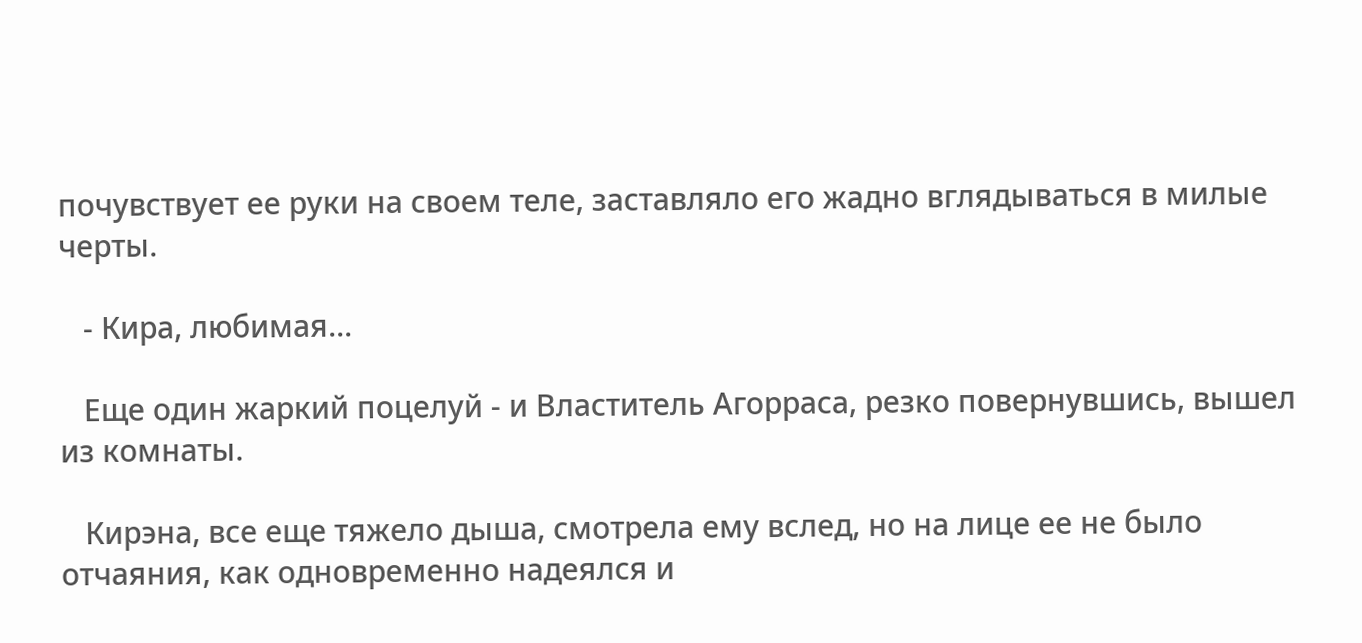почувствует ее руки на своем теле, заставляло его жадно вглядываться в милые черты.

   - Кира, любимая...

   Еще один жаркий поцелуй - и Властитель Агорраса, резко повернувшись, вышел из комнаты.

   Кирэна, все еще тяжело дыша, смотрела ему вслед, но на лице ее не было отчаяния, как одновременно надеялся и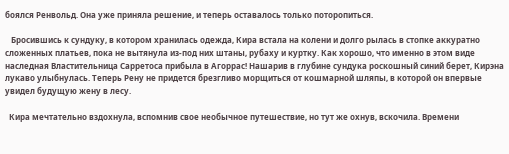боялся Ренвольд. Она уже приняла решение, и теперь оставалось только поторопиться.

   Бросившись к сундуку, в котором хранилась одежда, Кира встала на колени и долго рылась в стопке аккуратно сложенных платьев, пока не вытянула из-под них штаны, рубаху и куртку. Как хорошо, что именно в этом виде наследная Властительница Сарретоса прибыла в Агоррас! Нашарив в глубине сундука роскошный синий берет, Кирэна лукаво улыбнулась. Теперь Рену не придется брезгливо морщиться от кошмарной шляпы, в которой он впервые увидел будущую жену в лесу.

  Кира мечтательно вздохнула, вспомнив свое необычное путешествие, но тут же охнув, вскочила. Времени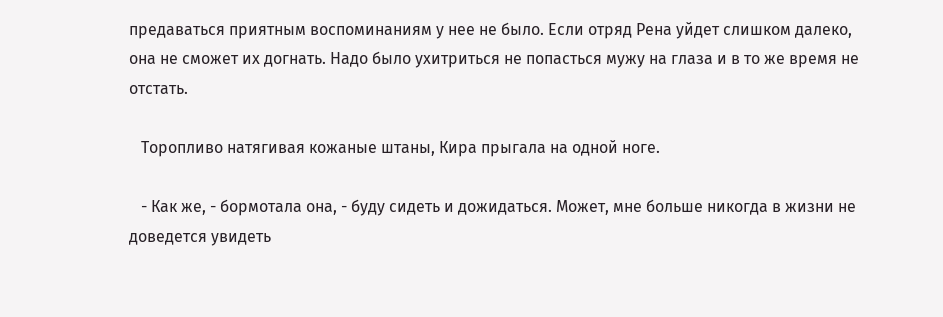предаваться приятным воспоминаниям у нее не было. Если отряд Рена уйдет слишком далеко, она не сможет их догнать. Надо было ухитриться не попасться мужу на глаза и в то же время не отстать.

   Торопливо натягивая кожаные штаны, Кира прыгала на одной ноге.

   - Как же, - бормотала она, - буду сидеть и дожидаться. Может, мне больше никогда в жизни не доведется увидеть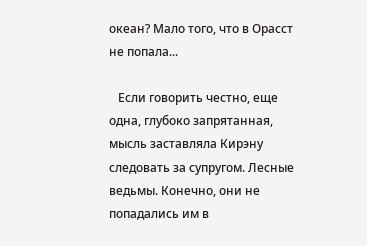океан? Мало того, что в Орасст не попала...

   Если говорить честно, еще одна, глубоко запрятанная, мысль заставляла Кирэну следовать за супругом. Лесные ведьмы. Конечно, они не попадались им в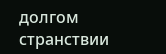долгом странствии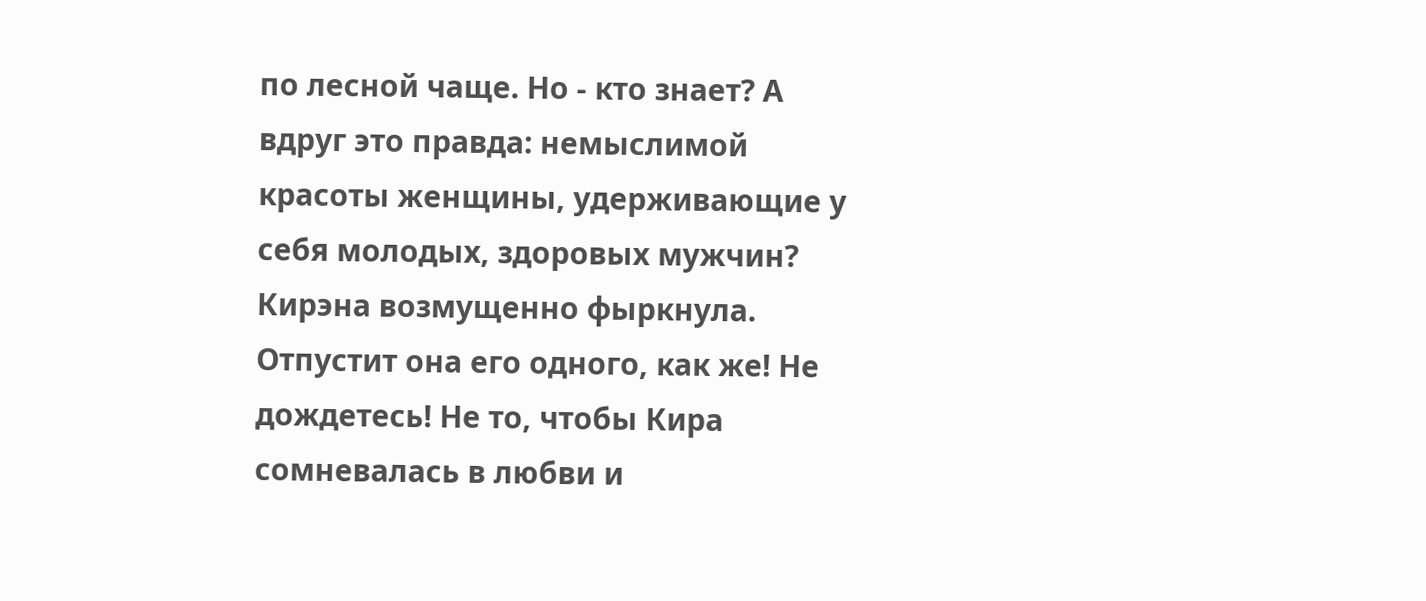по лесной чаще. Но - кто знает? А вдруг это правда: немыслимой красоты женщины, удерживающие у себя молодых, здоровых мужчин? Кирэна возмущенно фыркнула. Отпустит она его одного, как же! Не дождетесь! Не то, чтобы Кира сомневалась в любви и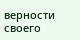верности своего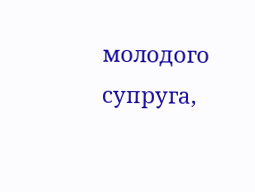молодого супруга,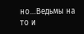но...Ведьмы на то и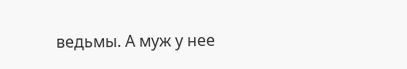ведьмы. А муж у нее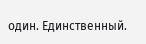один. Единственный.